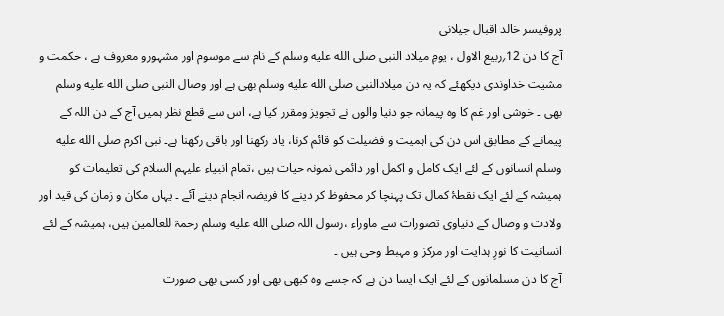پروفیسر خالد اقبال جیلانی
آج کا دن 12؍ربیع الاول ، یومِ میلاد النبی صلى الله عليه وسلم کے نام سے موسوم اور مشہورو معروف ہے ، حکمت و مشیت خداوندی دیکھئے کہ یہ دن میلادالنبی صلى الله عليه وسلم بھی ہے اور وصال النبی صلى الله عليه وسلم بھی ۔ خوشی اور غم کا وہ پیمانہ جو دنیا والوں نے تجویز ومقرر کیا ہے، اس سے قطع نظر ہمیں آج کے دن اللہ کے پیمانے کے مطابق اس دن کی اہمیت و فضیلت کو قائم کرنا، یاد رکھنا اور باقی رکھنا ہے۔ نبی اکرم صلى الله عليه وسلم انسانوں کے لئے ایک کامل و اکمل اور دائمی نمونہ حیات ہیں ،تمام انبیاء علیہم السلام کی تعلیمات کو ہمیشہ کے لئے ایک نقطۂ کمال تک پہنچا کر محفوظ کر دینے کا فریضہ انجام دینے آئے ۔ یہاں مکان و زمان کی قید اور ولادت و وصال کے دنیاوی تصورات سے ماوراء ،رسول اللہ صلى الله عليه وسلم رحمۃ للعالمین ہیں، ہمیشہ کے لئے انسانیت کا نورِ ہدایت اور مرکز و مہبط وحی ہیں ۔
آج کا دن مسلمانوں کے لئے ایک ایسا دن ہے کہ جسے وہ کبھی بھی اور کسی بھی صورت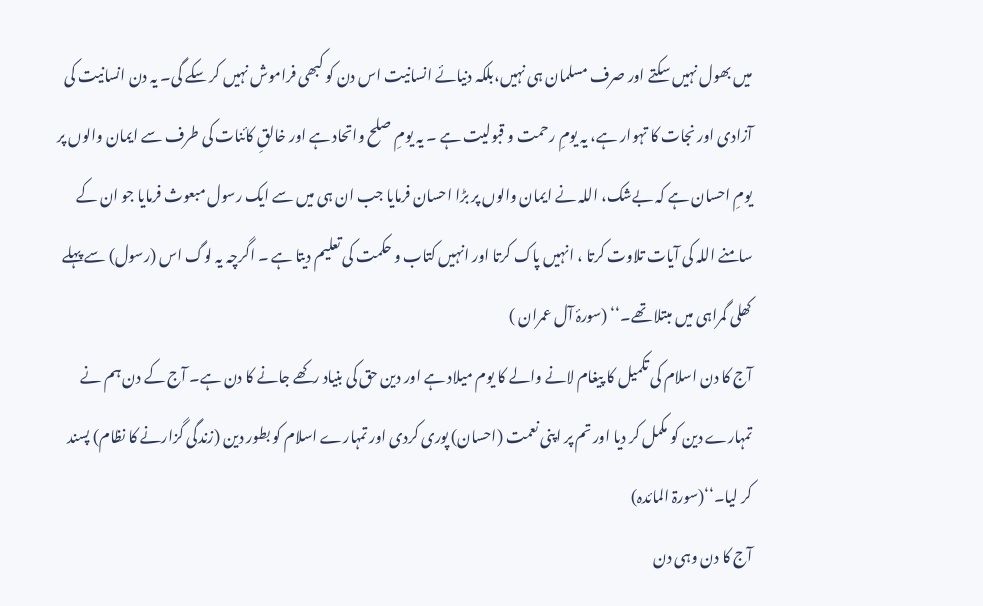میں بھول نہیں سکتے اور صرف مسلمان ہی نہیں،بلکہ دنیائے انسانیت اس دن کو کبھی فراموش نہیں کر سکے گی۔ یہ دن انسانیت کی آزادی اور نجات کا تہوار ہے، یہ یومِ رحمت و قبولیت ہے ۔ یہ یومِ صلح واتحاد ہے اور خالقِ کائنات کی طرف سے ایمان والوں پر یومِ احسان ہے کہ بےشک، اللہ نے ایمان والوں پر بڑا احسان فرمایا جب ان ہی میں سے ایک رسول مبعوث فرمایا جو ان کے سامنے اللہ کی آیات تلاوت کرتا ، انہیں پاک کرتا اور انہیں کتاب و حکمت کی تعلیم دیتا ہے ۔ اگرچہ یہ لوگ اس (رسول) سے پہلے کھلی گمراہی میں مبتلا تھے۔‘‘ (سورۂ آل عمران )
آج کا دن اسلام کی تکمیل کا پیغام لانے والے کا یوم میلاد ہے اور دین حق کی بنیاد رکھے جانے کا دن ہے۔ آج کے دن ہم نے تمہارے دین کو مکمل کر دیا اور تم پر اپنی نعمت (احسان) پوری کردی اور تمہارے اسلام کو بطور دین (زندگی گزارنے کا نظام) پسند کر لیا۔‘‘(سورۃ المائدہ)
آج کا دن وہی دن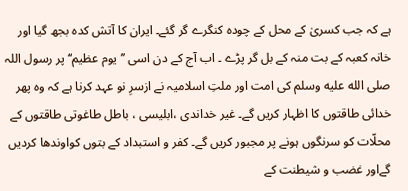ہے کہ جب کسریٰ کے محل کے چودہ کنگرے گر گئے۔ ایران کا آتش کدہ بجھ گیا اور خانہ کعبہ کے بت منہ کے بل گر پڑے ۔ اب آج کے دن اسی ’’یوم عظیم‘‘ پر رسول اللہ صلى الله عليه وسلم کی امت اور ملتِ اسلامیہ نے ازسرِ نو عہد کرنا ہے کہ وہ پھر خدائی طاقتوں کا اظہار کریں گے۔ غیر خداندی ،ابلیسی ، باطل طاغوتی طاقتوں کے محلّات کو سرنگوں ہونے پر مجبور کریں گے۔ کفر و استبداد کے بتوں کواوندھا کردیں گےاور غضب و شیطنت کے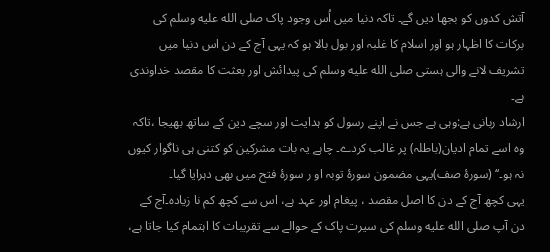آتش کدوں کو بجھا دیں گے۔ تاکہ دنیا میں اُس وجود پاک صلى الله عليه وسلم کی برکات کا اظہار ہو اور اسلام کا غلبہ اور بول بالا ہو کہ یہی آج کے دن اس دنیا میں تشریف لانے والی ہستی صلى الله عليه وسلم کی پیدائش اور بعثت کا مقصد خداوندی ہے۔
ارشاد ربانی ہے:وہی ہے جس نے اپنے رسول کو ہدایت اور سچے دین کے ساتھ بھیجا ،تاکہ وہ اسے تمام ادیان(باطلہ) پر غالب کردے۔ چاہے یہ بات مشرکین کو کتنی ہی ناگوار کیوں نہ ہو۔‘‘ (سورۂ صف)یہی مضمون سورۂ توبہ او ر سورۂ فتح میں بھی دہرایا گیا۔
یہی کچھ آج کے دن کا اصل مقصد ، پیغام اور عہد ہے، اس سے کچھ کم نا زیادہ۔آج کے دن آپ صلى الله عليه وسلم کی سیرت پاک کے حوالے سے تقریبات کا اہتمام کیا جاتا ہے،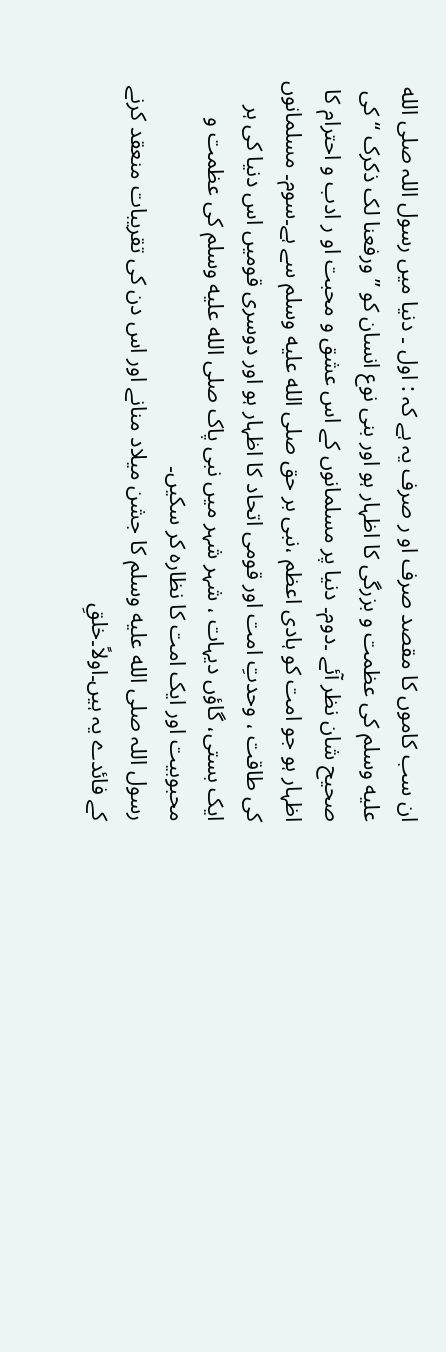ان سب کاموں کا مقصد صرف او ر صرف یہ ہے کہ : اول ۔ دنیا میں رسول اللہ صلى الله عليه وسلم کی عظمت و بزرگی کا اظہار ہو اور بنی نوع انسان کو ’’ورفعنا لک ذکرک ‘‘ کی صحیح شان نظر آئے ۔دوم۔ دنیا پر مسلمانوں کے اس عشق و محبت او ر ادب و احترام کا اظہار ہو جو امت کو ہادی اعظم ،نبی بر حق صلى الله عليه وسلم سے ہے۔سوم۔ مسلمانوں کی طاقت ، وحدتِ امت اور قومی اتحاد کا اظہار ہو اور دوسری قومیں اس دنیا کی ہر ایک بستی، گاؤں دیہات ، شہر شہر میں نبی پاک صلى الله عليه وسلم کی عظمت و محبوبیت اور ایک امت کا نظارہ کر سکیں۔
رسول اللہ صلى الله عليه وسلم کا جشن میلاد منانے اور اس دن کی تقریبات منعقد کرنے کے فائدے یہ ہیں۔اولاً۔خلقِ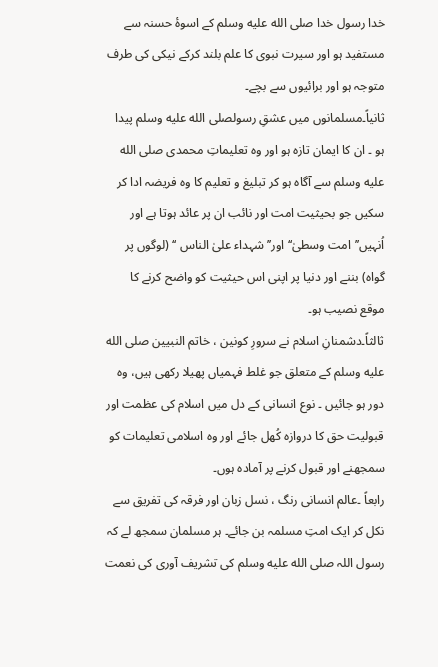خدا رسول خدا صلى الله عليه وسلم کے اسوۂ حسنہ سے مستفید ہو اور سیرت نبوی کا علم بلند کرکے نیکی کی طرف متوجہ ہو اور برائیوں سے بچے۔
ثانیاً۔مسلمانوں میں عشقِ رسولصلى الله عليه وسلم پیدا ہو ۔ ان کا ایمان تازہ ہو اور وہ تعلیماتِ محمدی صلى الله عليه وسلم سے آگاہ ہو کر تبلیغ و تعلیم کا وہ فریضہ ادا کر سکیں جو بحیثیت امت اور نائب ان پر عائد ہوتا ہے اور اُنہیں’’امت وسطیٰ‘‘ اور’’ شہداء علیٰ الناس ‘‘ (لوگوں پر گواہ) بننے اور دنیا پر اپنی اس حیثیت کو واضح کرنے کا موقع نصیب ہو۔
ثالثاً۔دشمنانِ اسلام نے سرورِ کونین ، خاتم النبیین صلى الله عليه وسلم کے متعلق جو غلط فہمیاں پھیلا رکھی ہیں، وہ دور ہو جائیں ۔ نوع انسانی کے دل میں اسلام کی عظمت اور قبولیت حق کا دروازہ کُھل جائے اور وہ اسلامی تعلیمات کو سمجھنے اور قبول کرنے پر آمادہ ہوں۔
رابعاً ۔عالم انسانی رنگ ، نسل زبان اور فرقہ کی تفریق سے نکل کر ایک امتِ مسلمہ بن جائے۔ ہر مسلمان سمجھ لے کہ رسول اللہ صلى الله عليه وسلم کی تشریف آوری کی نعمت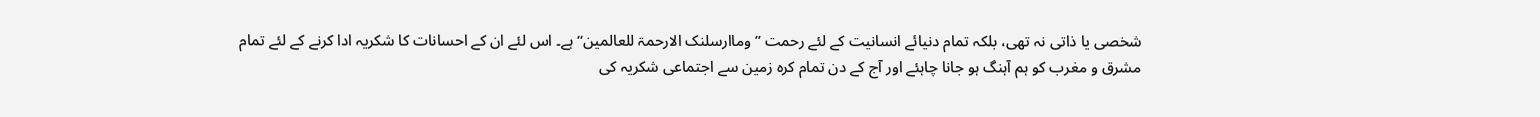شخصی یا ذاتی نہ تھی، بلکہ تمام دنیائے انسانیت کے لئے رحمت ’’وماارسلنک الارحمۃ للعالمین‘‘ ہے۔ اس لئے ان کے احسانات کا شکریہ ادا کرنے کے لئے تمام مشرق و مغرب کو ہم آہنگ ہو جانا چاہئے اور آج کے دن تمام کرہ زمین سے اجتماعی شکریہ کی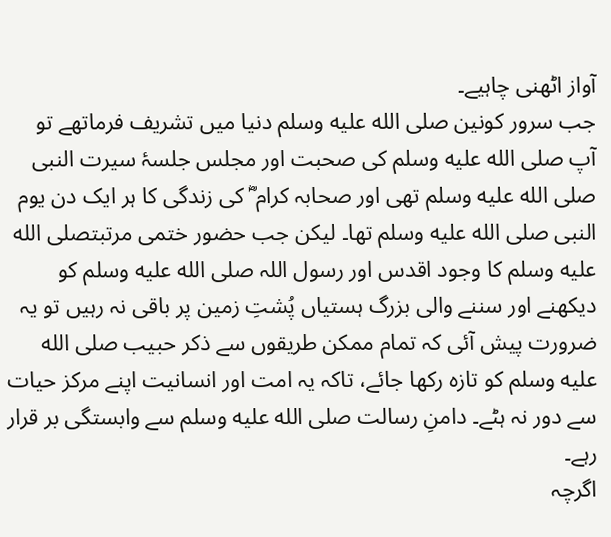آواز اٹھنی چاہیے۔
جب سرور کونین صلى الله عليه وسلم دنیا میں تشریف فرماتھے تو آپ صلى الله عليه وسلم کی صحبت اور مجلس جلسۂ سیرت النبی صلى الله عليه وسلم تھی اور صحابہ کرام ؓ کی زندگی کا ہر ایک دن یوم النبی صلى الله عليه وسلم تھا۔ لیکن جب حضور ختمی مرتبتصلى الله عليه وسلم کا وجود اقدس اور رسول اللہ صلى الله عليه وسلم کو دیکھنے اور سننے والی بزرگ ہستیاں پُشتِ زمین پر باقی نہ رہیں تو یہ ضرورت پیش آئی کہ تمام ممکن طریقوں سے ذکر حبیب صلى الله عليه وسلم کو تازہ رکھا جائے، تاکہ یہ امت اور انسانیت اپنے مرکز حیات سے دور نہ ہٹے۔ دامنِ رسالت صلى الله عليه وسلم سے وابستگی بر قرار رہے۔
اگرچہ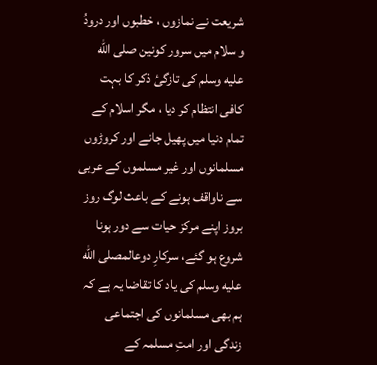شریعت نے نمازوں ، خطبوں اور درودُ و سلام میں سرور کونین صلى الله عليه وسلم کی تازگیٔ ذکر کا بہت کافی انتظام کر دیا ، مگر اسلام کے تمام دنیا میں پھیل جانے اور کروڑوں مسلمانوں اور غیر مسلموں کے عربی سے ناواقف ہونے کے باعث لوگ روز بروز اپنے مرکز حیات سے دور ہونا شروع ہو گئے، سرکارِ دوعالمصلى الله عليه وسلم کی یاد کا تقاضا یہ ہے کہ ہم بھی مسلمانوں کی اجتماعی زندگی اور امتِ مسلمہ کے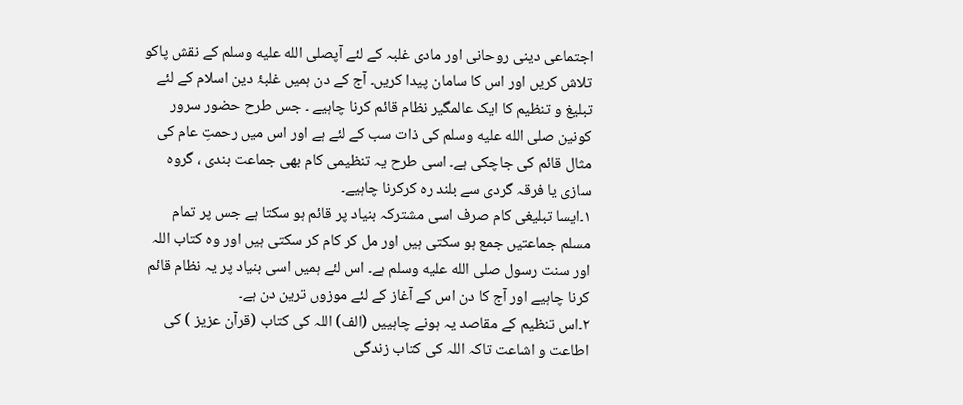اجتماعی دینی روحانی اور مادی غلبہ کے لئے آپصلى الله عليه وسلم کے نقش پاکو تلاش کریں اور اس کا سامان پیدا کریں۔ آج کے دن ہمیں غلبۂ دین اسلام کے لئے تبلیغ و تنظیم کا ایک عالمگیر نظام قائم کرنا چاہیے ۔ جس طرح حضور سرور کونین صلى الله عليه وسلم کی ذات سب کے لئے ہے اور اس میں رحمتِ عام کی مثال قائم کی جاچکی ہے۔ اسی طرح یہ تنظیمی کام بھی جماعت بندی ، گروہ سازی یا فرقہ گردی سے بلند رہ کرکرنا چاہیے۔
۱۔ایسا تبلیغی کام صرف اسی مشترکہ بنیاد پر قائم ہو سکتا ہے جس پر تمام مسلم جماعتیں جمع ہو سکتی ہیں اور مل کر کام کر سکتی ہیں اور وہ کتاب اللہ اور سنت رسول صلى الله عليه وسلم ہے۔ اس لئے ہمیں اسی بنیاد پر یہ نظام قائم کرنا چاہیے اور آج کا دن اس کے آغاز کے لئے موزوں ترین دن ہے۔
۲۔اس تنظیم کے مقاصد یہ ہونے چاہییں (الف) اللہ کی کتاب (قرآن عزیز ) کی اطاعت و اشاعت تاکہ اللہ کی کتاب زندگی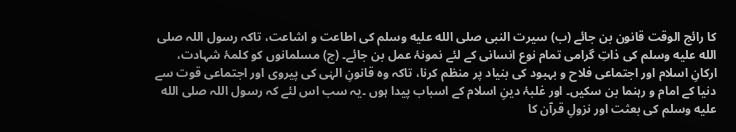کا رائج الوقت قانون بن جائے (ب) سیرت النبی صلى الله عليه وسلم کی اطاعت و اشاعت، تاکہ رسول اللہ صلى الله عليه وسلم کی ذاتِ گرامی تمام نوع انسانی کے لئے نمونۂ عمل بن جائے۔ (ج) مسلمانوں کو کلمۂ شہادت، ارکانِ اسلام اور اجتماعی فلاح و بہبود کی بنیاد پر منظم کرنا، تاکہ وہ قانونِ الہٰی کی پیروی اور اجتماعی قوت سے دنیا کے امام و رہنما بن سکیں۔ اور غلبۂ دینِ اسلام کے اسباب پیدا ہوں ۔یہ سب اس لئے کہ رسول اللہ صلى الله عليه وسلم کی بعثت اور نزولِ قرآن کا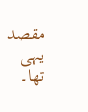مقصد یہی تھا۔